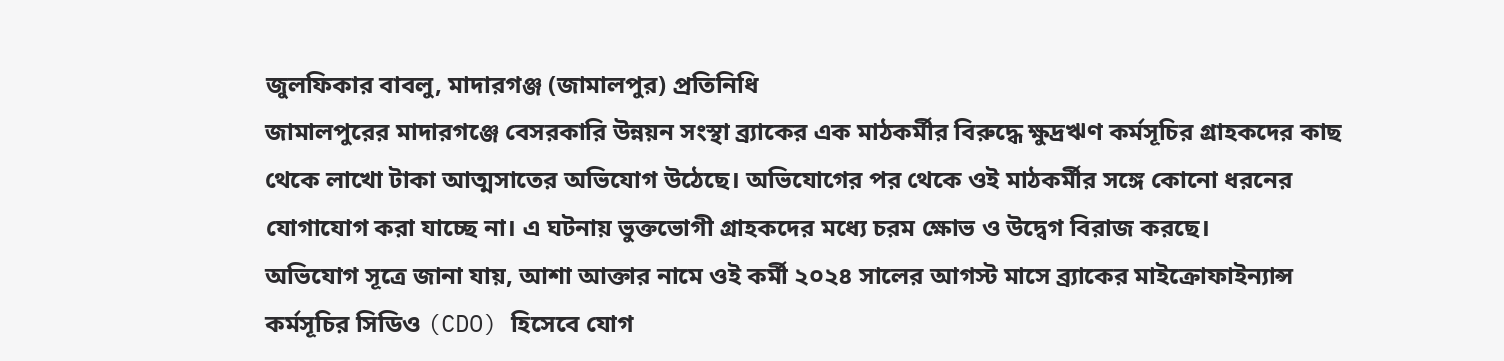জুলফিকার বাবলু, মাদারগঞ্জ (জামালপুর) প্রতিনিধি
জামালপুরের মাদারগঞ্জে বেসরকারি উন্নয়ন সংস্থা ব্র্যাকের এক মাঠকর্মীর বিরুদ্ধে ক্ষুদ্রঋণ কর্মসূচির গ্রাহকদের কাছ থেকে লাখো টাকা আত্মসাতের অভিযোগ উঠেছে। অভিযোগের পর থেকে ওই মাঠকর্মীর সঙ্গে কোনো ধরনের যোগাযোগ করা যাচ্ছে না। এ ঘটনায় ভুক্তভোগী গ্রাহকদের মধ্যে চরম ক্ষোভ ও উদ্বেগ বিরাজ করছে।
অভিযোগ সূত্রে জানা যায়, আশা আক্তার নামে ওই কর্মী ২০২৪ সালের আগস্ট মাসে ব্র্যাকের মাইক্রোফাইন্যান্স কর্মসূচির সিডিও (CDO) হিসেবে যোগ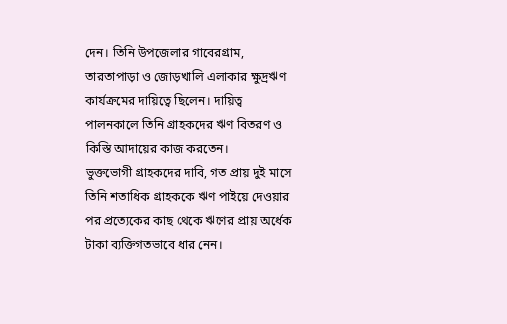দেন। তিনি উপজেলার গাবেরগ্রাম, তারতাপাড়া ও জোড়খালি এলাকার ক্ষুদ্রঋণ কার্যক্রমের দায়িত্বে ছিলেন। দায়িত্ব পালনকালে তিনি গ্রাহকদের ঋণ বিতরণ ও কিস্তি আদায়ের কাজ করতেন।
ভুক্তভোগী গ্রাহকদের দাবি, গত প্রায় দুই মাসে তিনি শতাধিক গ্রাহককে ঋণ পাইয়ে দেওয়ার পর প্রত্যেকের কাছ থেকে ঋণের প্রায় অর্ধেক টাকা ব্যক্তিগতভাবে ধার নেন।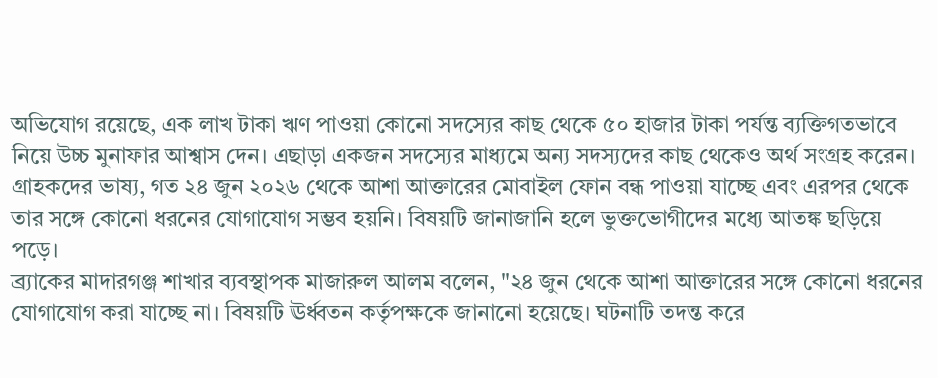অভিযোগ রয়েছে, এক লাখ টাকা ঋণ পাওয়া কোনো সদস্যের কাছ থেকে ৫০ হাজার টাকা পর্যন্ত ব্যক্তিগতভাবে নিয়ে উচ্চ মুনাফার আশ্বাস দেন। এছাড়া একজন সদস্যের মাধ্যমে অন্য সদস্যদের কাছ থেকেও অর্থ সংগ্রহ করেন।
গ্রাহকদের ভাষ্য, গত ২৪ জুন ২০২৬ থেকে আশা আক্তারের মোবাইল ফোন বন্ধ পাওয়া যাচ্ছে এবং এরপর থেকে তার সঙ্গে কোনো ধরনের যোগাযোগ সম্ভব হয়নি। বিষয়টি জানাজানি হলে ভুক্তভোগীদের মধ্যে আতঙ্ক ছড়িয়ে পড়ে।
ব্র্যাকের মাদারগঞ্জ শাখার ব্যবস্থাপক মাজারুল আলম বলেন, "২৪ জুন থেকে আশা আক্তারের সঙ্গে কোনো ধরনের যোগাযোগ করা যাচ্ছে না। বিষয়টি ঊর্ধ্বতন কর্তৃপক্ষকে জানানো হয়েছে। ঘটনাটি তদন্ত করে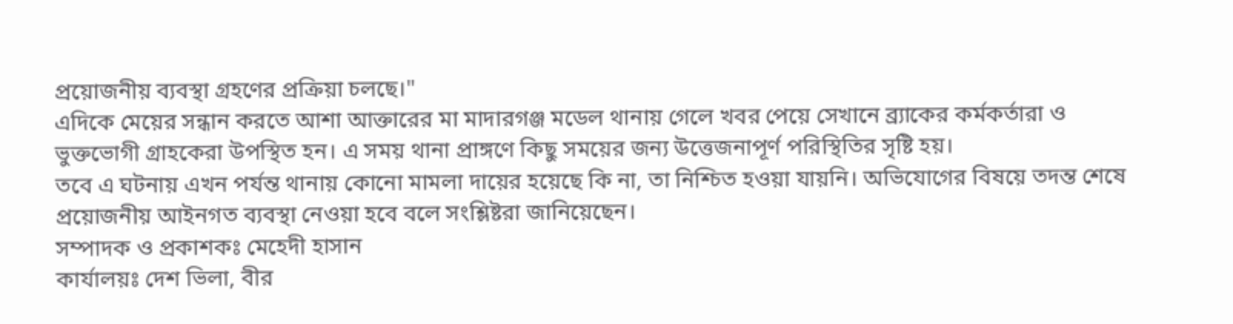প্রয়োজনীয় ব্যবস্থা গ্রহণের প্রক্রিয়া চলছে।"
এদিকে মেয়ের সন্ধান করতে আশা আক্তারের মা মাদারগঞ্জ মডেল থানায় গেলে খবর পেয়ে সেখানে ব্র্যাকের কর্মকর্তারা ও ভুক্তভোগী গ্রাহকেরা উপস্থিত হন। এ সময় থানা প্রাঙ্গণে কিছু সময়ের জন্য উত্তেজনাপূর্ণ পরিস্থিতির সৃষ্টি হয়।
তবে এ ঘটনায় এখন পর্যন্ত থানায় কোনো মামলা দায়ের হয়েছে কি না, তা নিশ্চিত হওয়া যায়নি। অভিযোগের বিষয়ে তদন্ত শেষে প্রয়োজনীয় আইনগত ব্যবস্থা নেওয়া হবে বলে সংশ্লিষ্টরা জানিয়েছেন।
সম্পাদক ও প্রকাশকঃ মেহেদী হাসান
কার্যালয়ঃ দেশ ভিলা, বীর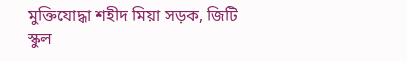মুক্তিযোদ্ধা শহীদ মিয়া সড়ক, জিটি স্কুল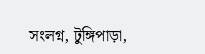সংলগ্ন, টুঙ্গিপাড়া,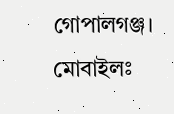গোপালগঞ্জ।
মোবাইলঃ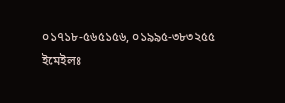০১৭১৮-৫৬৫১৫৬, ০১৯৯৫-৩৮৩২৫৫
ইমেইলঃ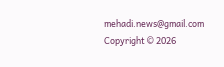mehadi.news@gmail.com
Copyright © 2026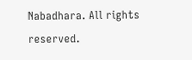Nabadhara. All rights reserved.